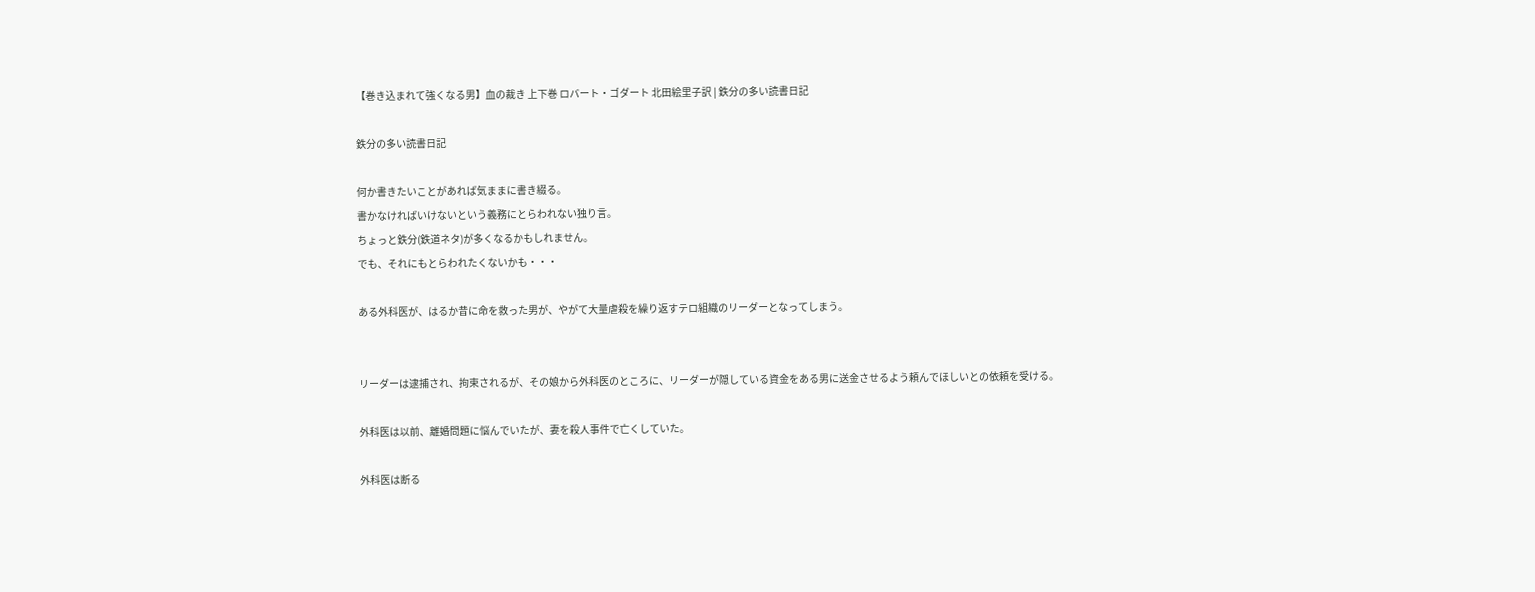【巻き込まれて強くなる男】血の裁き 上下巻 ロバート・ゴダート 北田絵里子訳 | 鉄分の多い読書日記

鉄分の多い読書日記

何か書きたいことがあれば気ままに書き綴る。
書かなければいけないという義務にとらわれない独り言。
ちょっと鉄分(鉄道ネタ)が多くなるかもしれません。
でも、それにもとらわれたくないかも・・・

ある外科医が、はるか昔に命を救った男が、やがて大量虐殺を繰り返すテロ組織のリーダーとなってしまう。


リーダーは逮捕され、拘束されるが、その娘から外科医のところに、リーダーが隠している資金をある男に送金させるよう頼んでほしいとの依頼を受ける。

外科医は以前、離婚問題に悩んでいたが、妻を殺人事件で亡くしていた。

外科医は断る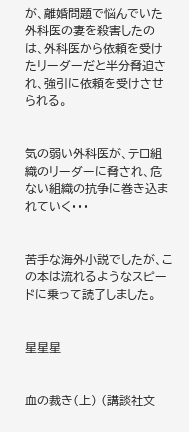が、離婚問題で悩んでいた外科医の妻を殺害したのは、外科医から依頼を受けたリーダーだと半分脅迫され、強引に依頼を受けさせられる。


気の弱い外科医が、テロ組織のリーダーに脅され、危ない組織の抗争に巻き込まれていく・・・


苦手な海外小説でしたが、この本は流れるようなスピードに乗って読了しました。


星星星


血の裁き(上) (講談社文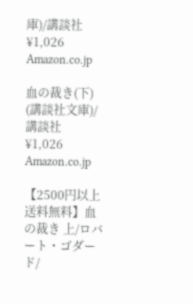庫)/講談社
¥1,026
Amazon.co.jp

血の裁き(下) (講談社文庫)/講談社
¥1,026
Amazon.co.jp

【2500円以上送料無料】血の裁き 上/ロバート・ゴダード/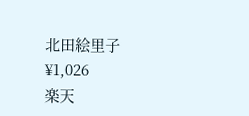北田絵里子
¥1,026
楽天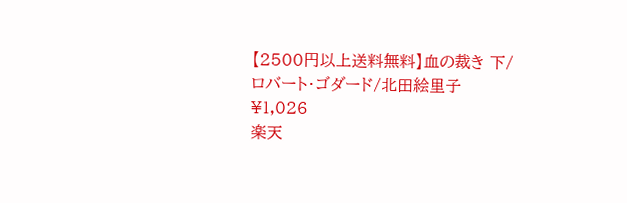【2500円以上送料無料】血の裁き 下/ロバート・ゴダード/北田絵里子
¥1,026
楽天